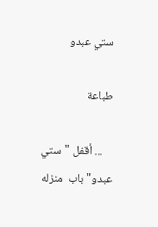ستي عبدو

طباعة

    ... أقفل "ستي عبدو" باب  منزله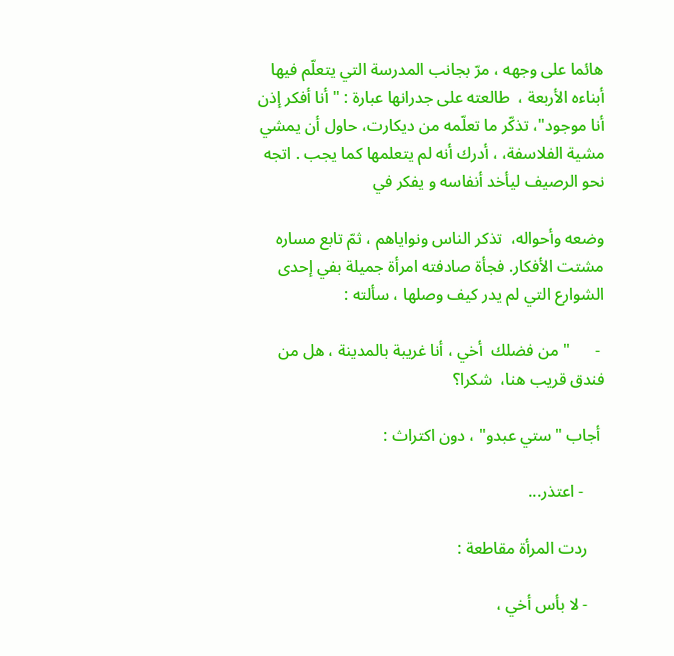هائما على وجهه ، مرّ بجانب المدرسة التي يتعلّم فيها أبناءه الأربعة ،  طالعته على جدرانها عبارة : " أنا أفكر إذن أنا موجود"، تذكّر ما تعلّمه من ديكارت، حاول أن يمشي مشية الفلاسفة، ، أدرك أنه لم يتعلمها كما يجب . اتجه نحو الرصيف ليأخد أنفاسه و يفكر في

وضعه وأحواله،  تذكر الناس ونواياهم ، ثمّ تابع مساره مشتت الأفكار. فجأة صادفته امرأة جميلة بفي إحدى الشوارع التي لم يدر كيف وصلها ، سألته :

 -      " من فضلك  أخي ، أنا غريبة بالمدينة ، هل من فندق قريب هنا،  شكرا؟

 أجاب "ستي عبدو" ، دون اكتراث :

     - اعتذر...

    ردت المرأة مقاطعة :

    - لا بأس أخي ،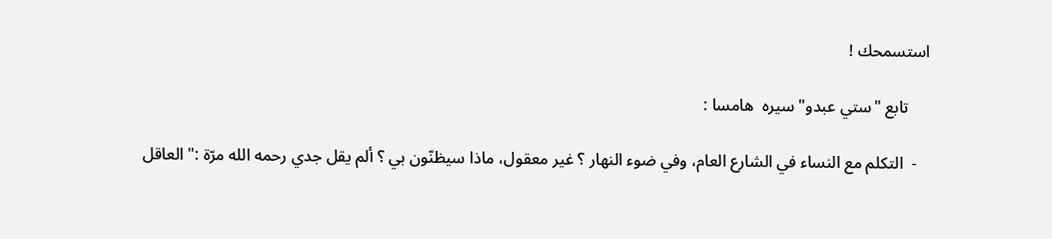استسمحك !

     تابع "ستي عبدو" سيره  هامسا :

   -  التكلم مع النساء في الشارع العام، وفي ضوء النهار ؟ غير معقول، ماذا سيظنّون بي ؟ ألم يقل جدي رحمه الله مرّة :" العاقل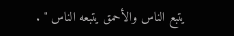يتبع الناس والأحمق يتبعه الناس " .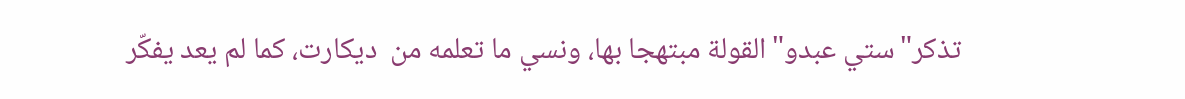تذكر"ستي عبدو"القولة مبتهجا بها، ونسي ما تعلمه من  ديكارت، كما لم يعد يفكّر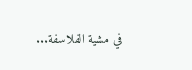في مشية الفلاسفة...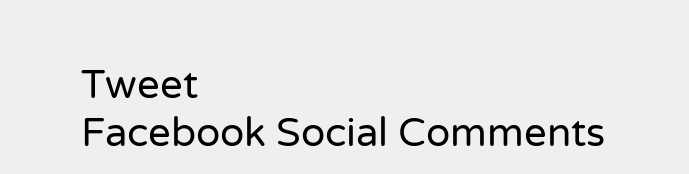Tweet
Facebook Social Comments